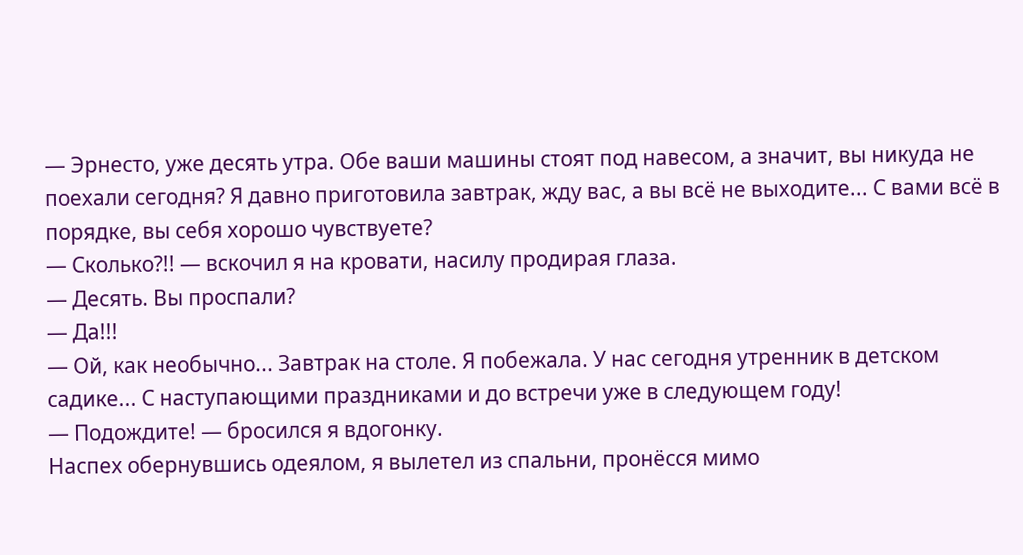— Эрнесто, уже десять утра. Обе ваши машины стоят под навесом, а значит, вы никуда не поехали сегодня? Я давно приготовила завтрак, жду вас, а вы всё не выходите... С вами всё в порядке, вы себя хорошо чувствуете?
— Сколько?!! — вскочил я на кровати, насилу продирая глаза.
— Десять. Вы проспали?
— Да!!!
— Ой, как необычно... Завтрак на столе. Я побежала. У нас сегодня утренник в детском садике... С наступающими праздниками и до встречи уже в следующем году!
— Подождите! — бросился я вдогонку.
Наспех обернувшись одеялом, я вылетел из спальни, пронёсся мимо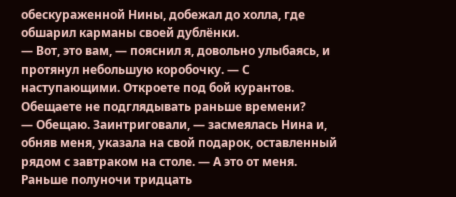обескураженной Нины, добежал до холла, где обшарил карманы своей дублёнки.
— Вот, это вам, — пояснил я, довольно улыбаясь, и протянул небольшую коробочку. — С наступающими. Откроете под бой курантов. Обещаете не подглядывать раньше времени?
— Обещаю. Заинтриговали, — засмеялась Нина и, обняв меня, указала на свой подарок, оставленный рядом с завтраком на столе. — А это от меня. Раньше полуночи тридцать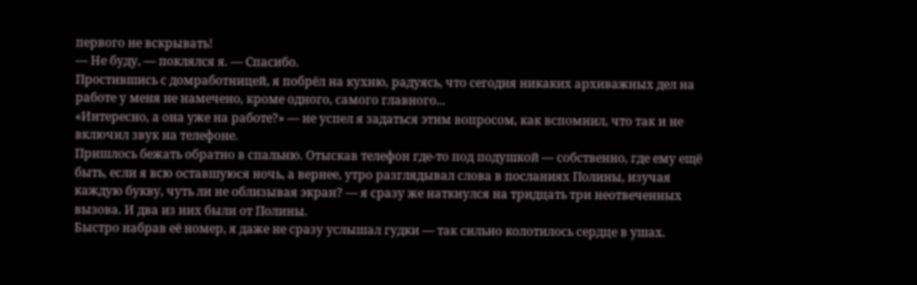первого не вскрывать!
— Не буду, — поклялся я. — Спасибо.
Простившись с домработницей, я побрёл на кухню, радуясь, что сегодня никаких архиважных дел на работе у меня не намечено, кроме одного, самого главного...
«Интересно, а она уже на работе?» — не успел я задаться этим вопросом, как вспомнил, что так и не включил звук на телефоне.
Пришлось бежать обратно в спальню. Отыскав телефон где-то под подушкой — собственно, где ему ещё быть, если я всю оставшуюся ночь, а вернее, утро разглядывал слова в посланиях Полины, изучая каждую букву, чуть ли не облизывая экран? — я сразу же наткнулся на тридцать три неотвеченных вызова. И два из них были от Полины.
Быстро набрав её номер, я даже не сразу услышал гудки — так сильно колотилось сердце в ушах.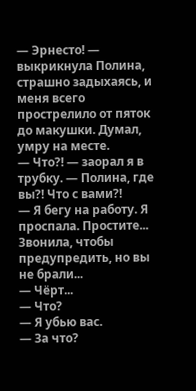— Эрнесто! — выкрикнула Полина, страшно задыхаясь, и меня всего прострелило от пяток до макушки. Думал, умру на месте.
— Что?! — заорал я в трубку. — Полина, где вы?! Что с вами?!
— Я бегу на работу. Я проспала. Простите... Звонила, чтобы предупредить, но вы не брали...
— Чёрт...
— Что?
— Я убью вас.
— За что?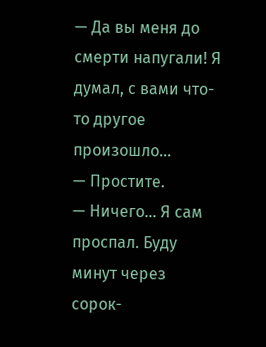— Да вы меня до смерти напугали! Я думал, с вами что-то другое произошло...
— Простите.
— Ничего... Я сам проспал. Буду минут через сорок-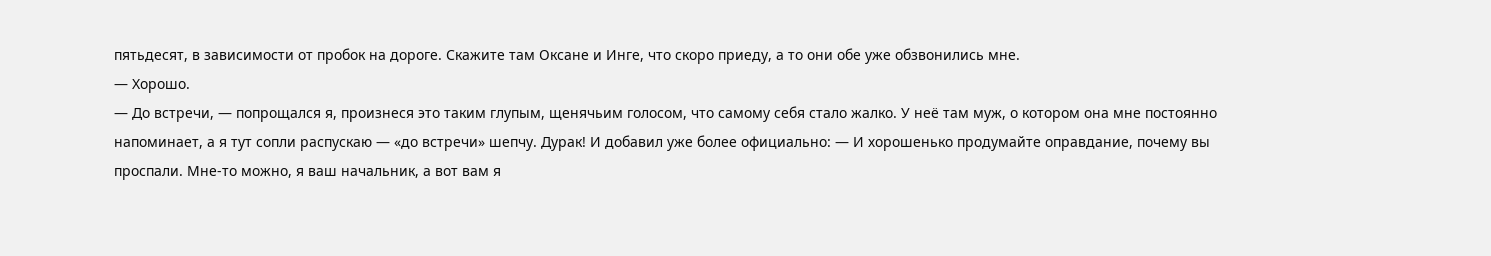пятьдесят, в зависимости от пробок на дороге. Скажите там Оксане и Инге, что скоро приеду, а то они обе уже обзвонились мне.
— Хорошо.
— До встречи, — попрощался я, произнеся это таким глупым, щенячьим голосом, что самому себя стало жалко. У неё там муж, о котором она мне постоянно напоминает, а я тут сопли распускаю — «до встречи» шепчу. Дурак! И добавил уже более официально: — И хорошенько продумайте оправдание, почему вы проспали. Мне-то можно, я ваш начальник, а вот вам я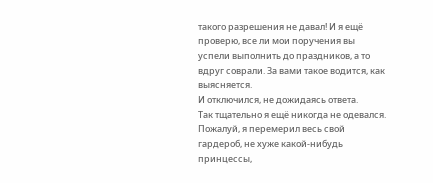такого разрешения не давал! И я ещё проверю, все ли мои поручения вы успели выполнить до праздников, а то вдруг соврали. За вами такое водится, как выясняется.
И отключился, не дожидаясь ответа.
Так тщательно я ещё никогда не одевался. Пожалуй, я перемерил весь свой гардероб, не хуже какой-нибудь принцессы,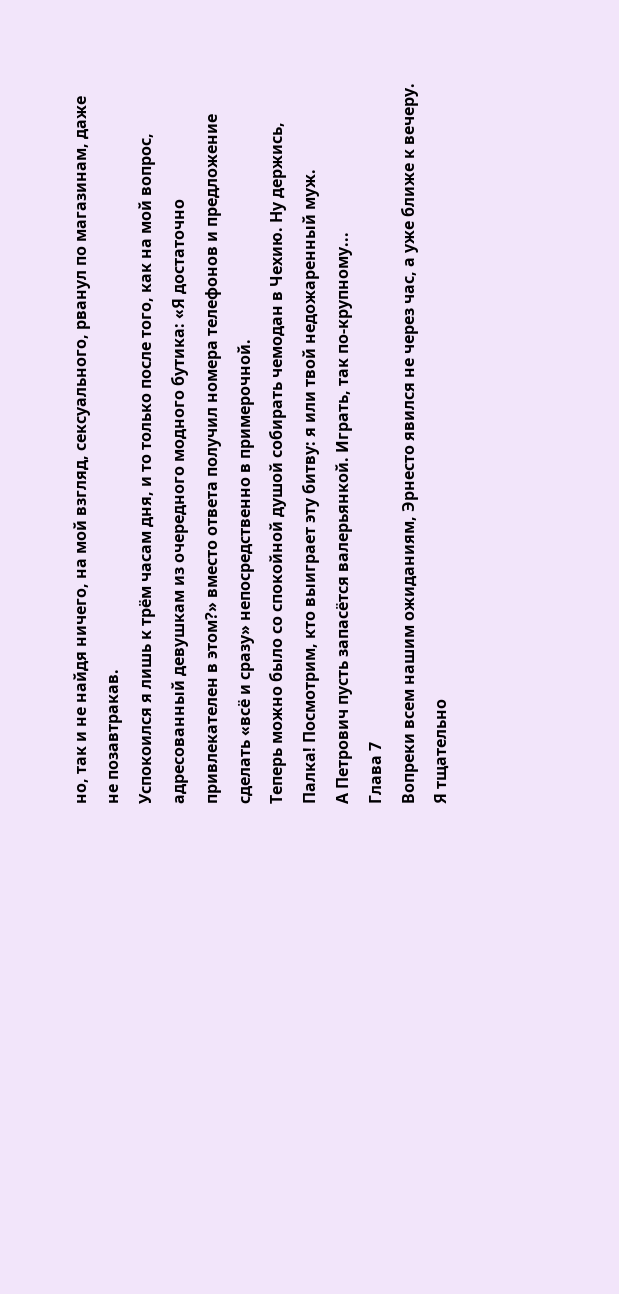но, так и не найдя ничего, на мой взгляд, сексуального, рванул по магазинам, даже не позавтракав.
Успокоился я лишь к трём часам дня, и то только после того, как на мой вопрос, адресованный девушкам из очередного модного бутика: «Я достаточно привлекателен в этом?» вместо ответа получил номера телефонов и предложение сделать «всё и сразу» непосредственно в примерочной.
Теперь можно было со спокойной душой собирать чемодан в Чехию. Ну держись, Палка! Посмотрим, кто выиграет эту битву: я или твой недожаренный муж.
А Петрович пусть запасётся валерьянкой. Играть, так по-крупному...
Глава 7
Вопреки всем нашим ожиданиям, Эрнесто явился не через час, а уже ближе к вечеру. Я тщательно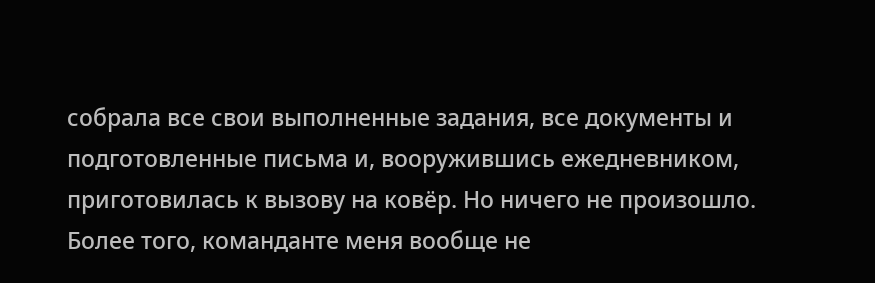собрала все свои выполненные задания, все документы и подготовленные письма и, вооружившись ежедневником, приготовилась к вызову на ковёр. Но ничего не произошло. Более того, команданте меня вообще не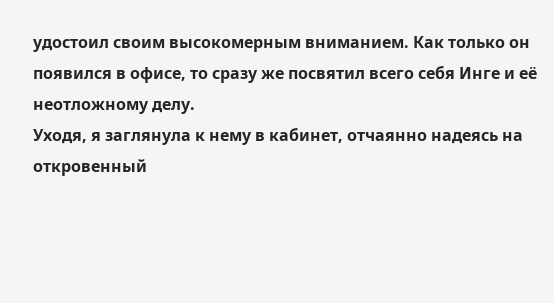удостоил своим высокомерным вниманием. Как только он появился в офисе, то сразу же посвятил всего себя Инге и её неотложному делу.
Уходя, я заглянула к нему в кабинет, отчаянно надеясь на откровенный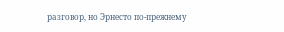разговор, но Эрнесто по-прежнему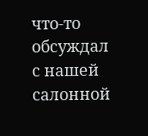что-то обсуждал с нашей салонной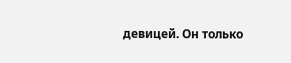девицей. Он только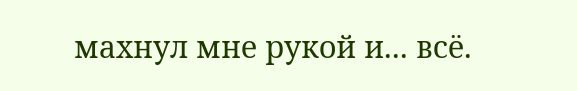махнул мне рукой и... всё.